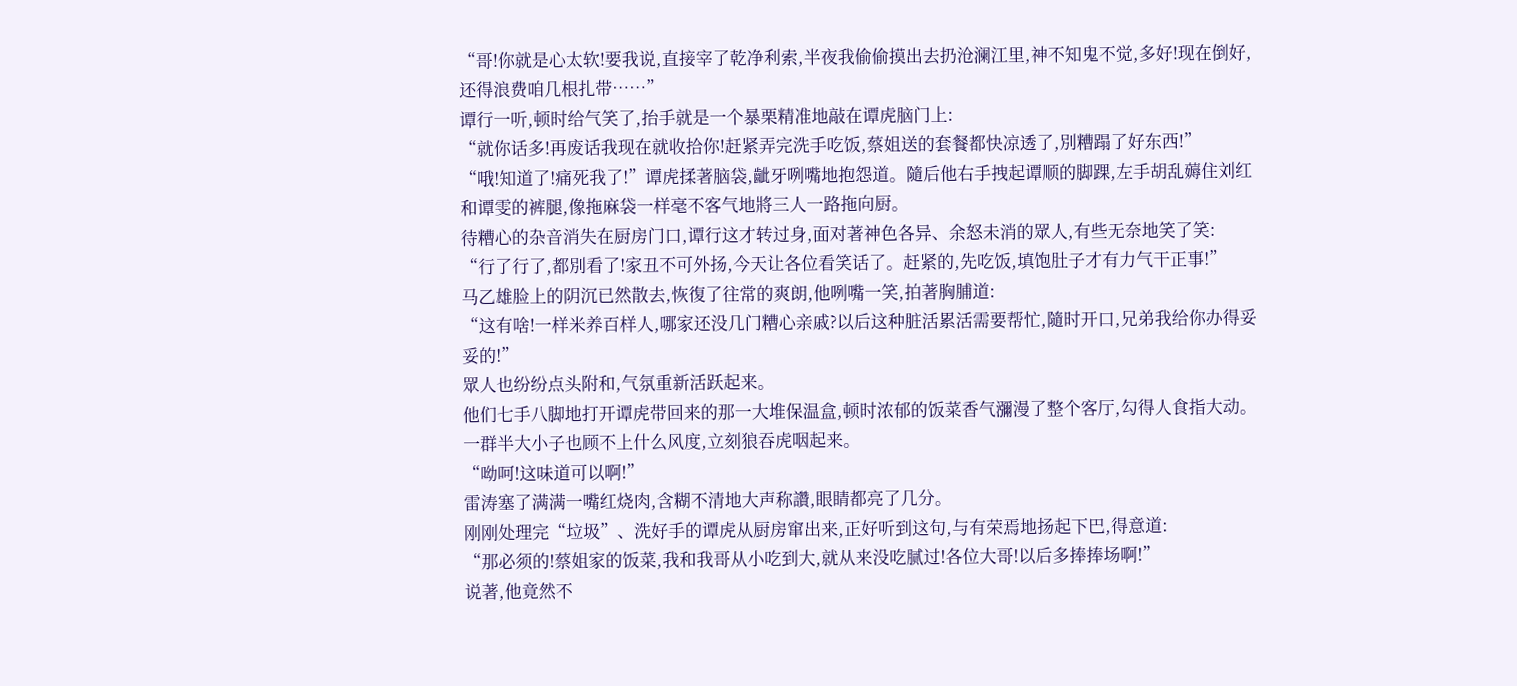“哥!你就是心太软!要我说,直接宰了乾净利索,半夜我偷偷摸出去扔沧澜江里,神不知鬼不觉,多好!现在倒好,还得浪费咱几根扎带……”
谭行一听,顿时给气笑了,抬手就是一个暴栗精准地敲在谭虎脑门上:
“就你话多!再废话我现在就收拾你!赶紧弄完洗手吃饭,蔡姐送的套餐都快凉透了,別糟蹋了好东西!”
“哦!知道了!痛死我了!”谭虎揉著脑袋,齜牙咧嘴地抱怨道。隨后他右手拽起谭顺的脚踝,左手胡乱薅住刘红和谭雯的裤腿,像拖麻袋一样毫不客气地將三人一路拖向厨。
待糟心的杂音消失在厨房门口,谭行这才转过身,面对著神色各异、余怒未消的眾人,有些无奈地笑了笑:
“行了行了,都別看了!家丑不可外扬,今天让各位看笑话了。赶紧的,先吃饭,填饱肚子才有力气干正事!”
马乙雄脸上的阴沉已然散去,恢復了往常的爽朗,他咧嘴一笑,拍著胸脯道:
“这有啥!一样米养百样人,哪家还没几门糟心亲戚?以后这种脏活累活需要帮忙,隨时开口,兄弟我给你办得妥妥的!”
眾人也纷纷点头附和,气氛重新活跃起来。
他们七手八脚地打开谭虎带回来的那一大堆保温盒,顿时浓郁的饭菜香气瀰漫了整个客厅,勾得人食指大动。
一群半大小子也顾不上什么风度,立刻狼吞虎咽起来。
“呦呵!这味道可以啊!”
雷涛塞了满满一嘴红烧肉,含糊不清地大声称讚,眼睛都亮了几分。
刚刚处理完“垃圾”、洗好手的谭虎从厨房窜出来,正好听到这句,与有荣焉地扬起下巴,得意道:
“那必须的!蔡姐家的饭菜,我和我哥从小吃到大,就从来没吃腻过!各位大哥!以后多捧捧场啊!”
说著,他竟然不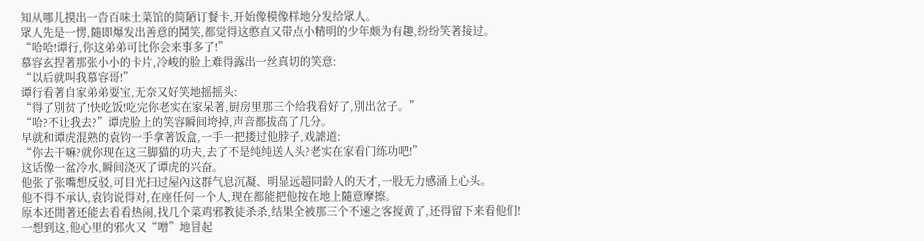知从哪儿摸出一沓百味土菜馆的简陋订餐卡,开始像模像样地分发给眾人。
眾人先是一愣,隨即爆发出善意的鬨笑,都觉得这憨直又带点小精明的少年颇为有趣,纷纷笑著接过。
“哈哈!谭行,你这弟弟可比你会来事多了!”
慕容玄捏著那张小小的卡片,冷峻的脸上难得露出一丝真切的笑意:
“以后就叫我慕容哥!”
谭行看著自家弟弟耍宝,无奈又好笑地摇摇头:
“得了別贫了!快吃饭!吃完你老实在家呆著,厨房里那三个给我看好了,別出岔子。”
“哈?不让我去?”谭虎脸上的笑容瞬间垮掉,声音都拔高了几分。
早就和谭虎混熟的袁钧一手拿著饭盒,一手一把搂过他脖子,戏謔道:
“你去干嘛?就你现在这三脚猫的功夫,去了不是纯纯送人头?老实在家看门练功吧!”
这话像一盆冷水,瞬间浇灭了谭虎的兴奋。
他张了张嘴想反驳,可目光扫过屋內这群气息沉凝、明显远超同龄人的天才,一股无力感涌上心头。
他不得不承认,袁钧说得对,在座任何一个人,现在都能把他按在地上隨意摩擦。
原本还閒著还能去看看热闹,找几个菜鸡邪教徒杀杀,结果全被那三个不速之客搅黄了,还得留下来看他们!
一想到这,他心里的邪火又“噌”地冒起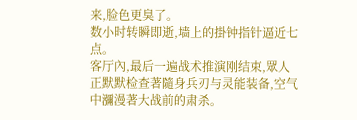来,脸色更臭了。
数小时转瞬即逝,墙上的掛钟指针逼近七点。
客厅內,最后一遍战术推演刚结束,眾人正默默检查著隨身兵刃与灵能装备,空气中瀰漫著大战前的肃杀。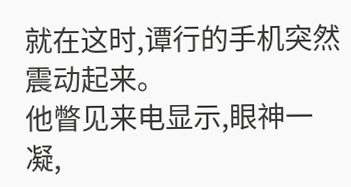就在这时,谭行的手机突然震动起来。
他瞥见来电显示,眼神一凝,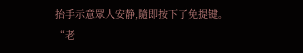抬手示意眾人安静,隨即按下了免提键。
“老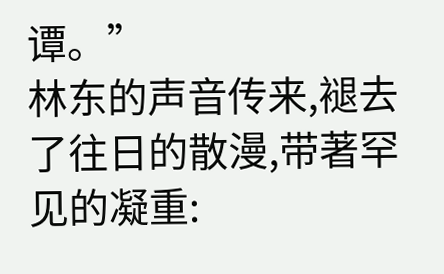谭。”
林东的声音传来,褪去了往日的散漫,带著罕见的凝重: